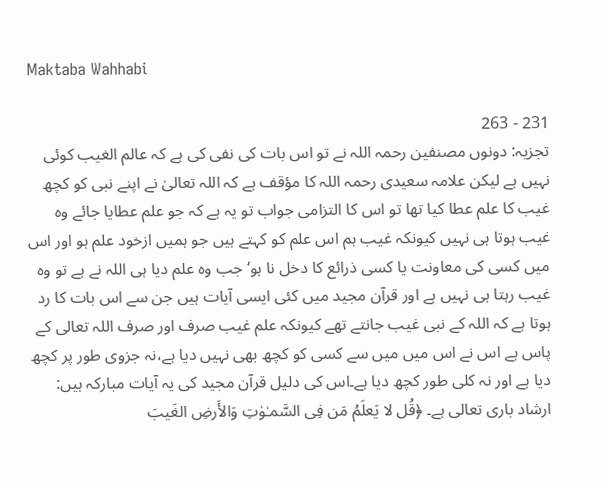Maktaba Wahhabi

231 - 263
تجزیہ: دونوں مصنفین رحمہ اللہ نے تو اس بات کی نفی کی ہے کہ عالم الغیب کوئی نہیں ہے لیکن علامہ سعیدی رحمہ اللہ کا مؤقف ہے کہ اللہ تعالیٰ نے اپنے نبی کو کچھ غیب کا علم عطا کیا تھا تو اس کا التزامی جواب تو یہ ہے کہ جو علم عطایا جائے وہ غیب ہوتا ہی نہیں کیونکہ غیب ہم اس علم کو کہتے ہیں جو ہمیں ازخود علم ہو اور اس میں کسی کی معاونت یا کسی ذرائع کا دخل نا ہو‘ جب وہ علم دیا ہی اللہ نے ہے تو وہ غیب رہتا ہی نہیں ہے اور قرآن مجید میں کئی ایسی آیات ہیں جن سے اس بات کا رد ہوتا ہے کہ اللہ کے نبی غیب جانتے تھے کیونکہ علم غیب صرف اور صرف اللہ تعالی کے پاس ہے اس نے اس میں میں سے کسی کو کچھ بھی نہیں دیا ہے،نہ جزوی طور پر کچھ دیا ہے اور نہ کلی طور کچھ دیا ہے۔اس کی دلیل قرآن مجید کی یہ آیات مبارکہ ہیں: ارشاد باری تعالی ہے۔ ﴿قُل لا يَعلَمُ مَن فِى السَّمـٰو‌ٰتِ وَالأَر‌ضِ الغَيبَ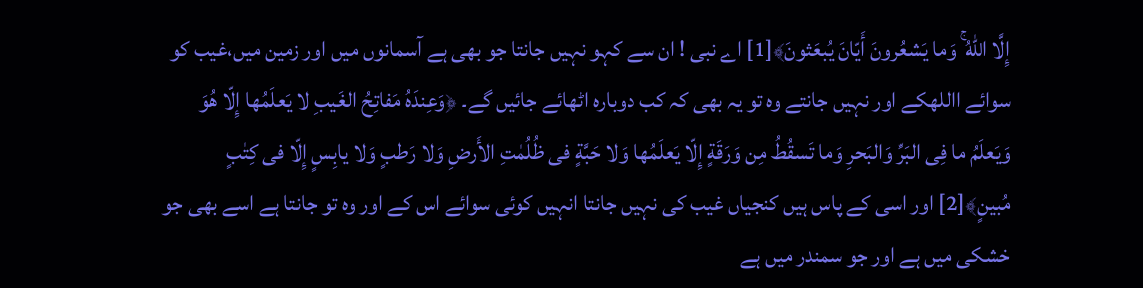إِلَّا اللّٰهُ ۚ وَما يَشعُر‌ونَ أَيّانَ يُبعَثونَ﴾[1] اے نبی ! ان سے کہو نہیں جانتا جو بھی ہے آسمانوں میں اور زمین میں،غیب کو سوائے االلهکے اور نہیں جانتے وہ تو یہ بھی کہ کب دوبارہ اٹھائے جائیں گے۔ ﴿وَعِندَهُ مَفاتِحُ الغَيبِ لا يَعلَمُها إِلّا هُوَ وَيَعلَمُ ما فِى البَرِّ‌ وَالبَحرِ‌ وَما تَسقُطُ مِن وَرَ‌قَةٍ إِلّا يَعلَمُها وَلا حَبَّةٍ فى ظُلُمٰتِ الأَر‌ضِ وَلا رَ‌طبٍ وَلا يابِسٍ إِلّا فى كِتٰبٍ مُبينٍ﴾[2] اور اسی کے پاس ہیں کنجیاں غیب کی نہیں جانتا انہیں کوئی سوائے اس کے اور وہ تو جانتا ہے اسے بھی جو خشکی میں ہے اور جو سمندر میں ہے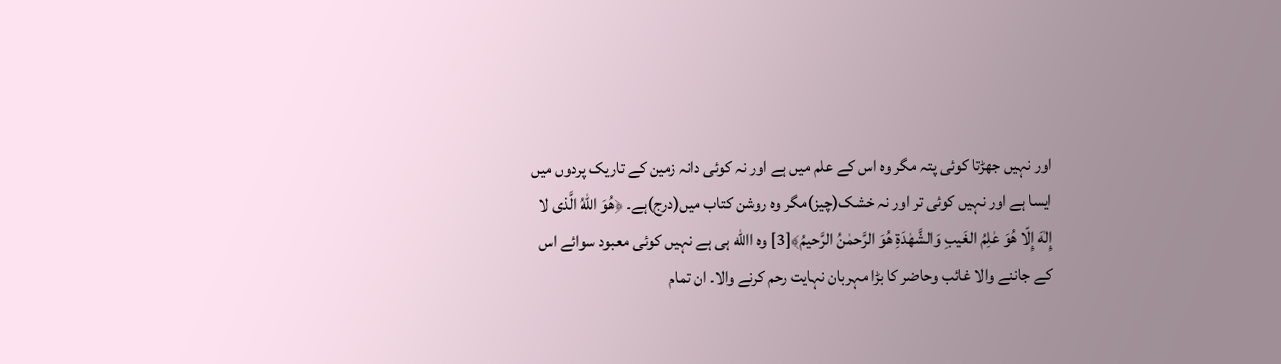اور نہیں جھڑتا کوئی پتہ مگر وہ اس کے علم میں ہے اور نہ کوئی دانہ زمین کے تاریک پردوں میں ایسا ہے اور نہیں کوئی تر اور نہ خشک(چیز)مگر وہ روشن کتاب میں(درج)ہے۔ ﴿هُوَ اللّٰهُ الَّذى لا إِلٰهَ إِلّا هُوَ عٰلِمُ الغَيبِ وَالشَّهٰدَةِ هُوَ الرَّ‌حمٰنُ الرَّ‌حيمُ﴾[3] وہ االله ہی ہے نہیں کوئی معبود سوائے اس کے جاننے والا غائب وحاضر کا بڑا مہربان نہایت رحم کرنے والا۔ ان تمام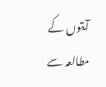آیتوں کے مطالعہ سے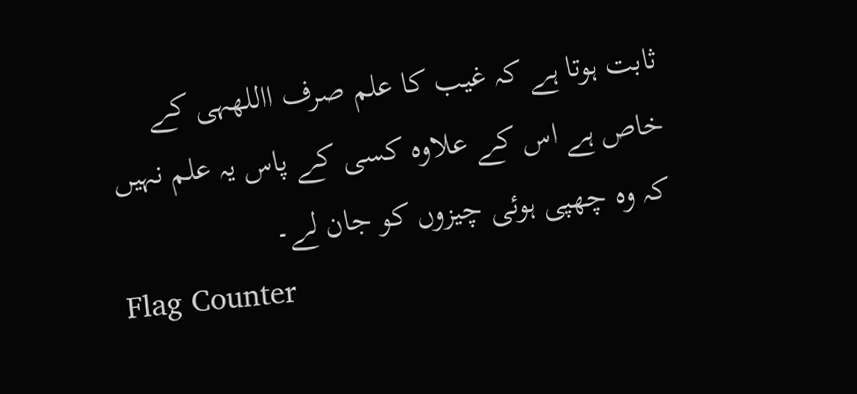ثابت ہوتا ہے کہ غیب کا علم صرف االلهہی کے خاص ہے اس کے علاوہ کسی کے پاس یہ علم نہیں کہ وہ چھپی ہوئی چیزوں کو جان لے۔
Flag Counter